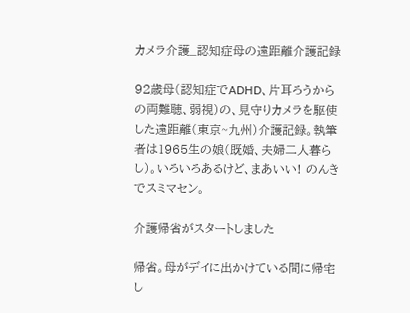カメラ介護_認知症母の遠距離介護記録

92歳母(認知症でADHD、片耳ろうからの両難聴、弱視)の、見守りカメラを駆使した遠距離(東京~九州)介護記録。執筆者は1965生の娘(既婚、夫婦二人暮らし)。いろいろあるけど、まあいい! のんきでスミマセン。

介護帰省がスタートしました

帰省。母がデイに出かけている間に帰宅し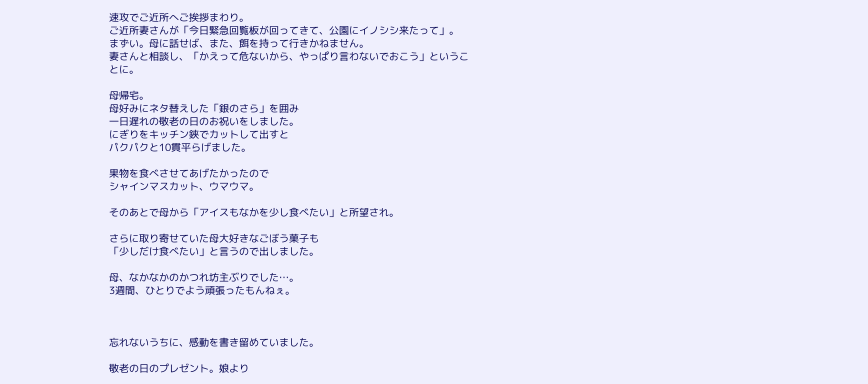速攻でご近所へご挨拶まわり。
ご近所妻さんが「今日緊急回覧板が回ってきて、公園にイノシシ来たって」。
まずい。母に話せば、また、餌を持って行きかねません。
妻さんと相談し、「かえって危ないから、やっぱり言わないでおこう」ということに。

母帰宅。
母好みにネタ替えした「銀のさら」を囲み
一日遅れの敬老の日のお祝いをしました。
にぎりをキッチン鋏でカットして出すと
パクパクと10貫平らげました。

果物を食べさせてあげたかったので
シャインマスカット、ウマウマ。

そのあとで母から「アイスもなかを少し食べたい」と所望され。

さらに取り寄せていた母大好きなごぼう菓子も
「少しだけ食べたい」と言うので出しました。

母、なかなかのかつれ坊主ぶりでした…。
3週間、ひとりでよう頑張ったもんねぇ。



忘れないうちに、感動を書き留めていました。

敬老の日のプレゼント。娘より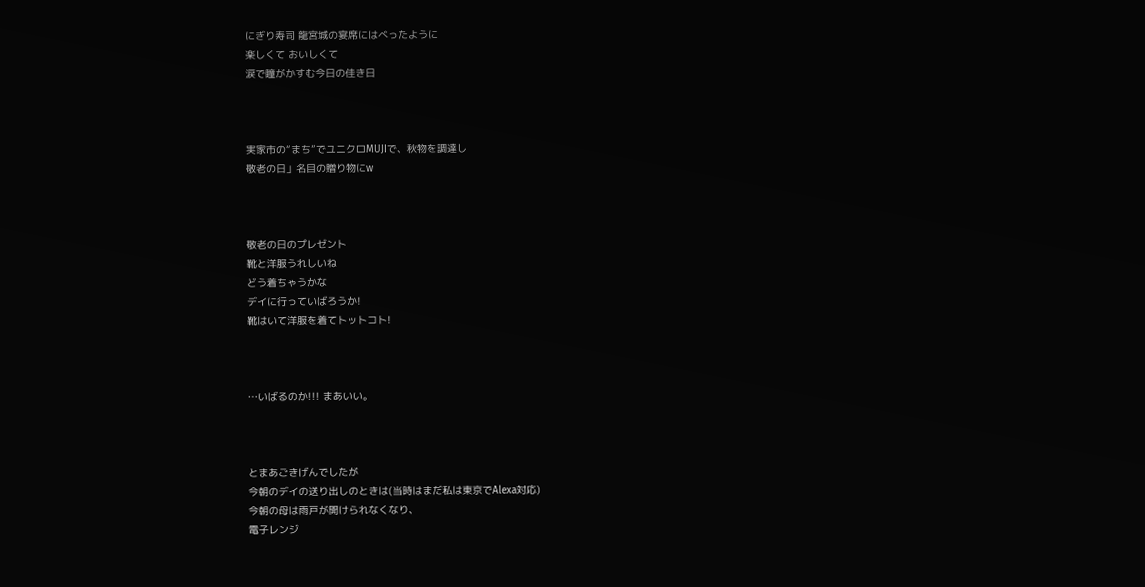にぎり寿司 龍宮城の宴席にはべったように
楽しくて おいしくて
涙で瞳がかすむ今日の佳き日



実家市の“まち”でユニクロMUJIで、秋物を調達し
敬老の日」名目の贈り物にw



敬老の日のプレゼント
靴と洋服うれしいね
どう着ちゃうかな
デイに行っていばろうか!
靴はいて洋服を着てトットコト!



…いばるのか!!! まあいい。



とまあごきげんでしたが
今朝のデイの送り出しのときは(当時はまだ私は東京でAlexa対応)
今朝の母は雨戸が開けられなくなり、
電子レンジ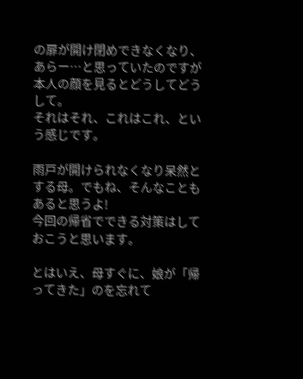の扉が開け閉めできなくなり、
あらー…と思っていたのですが
本人の顔を見るとどうしてどうして。
それはそれ、これはこれ、という感じです。

雨戸が開けられなくなり呆然とする母。でもね、そんなこともあると思うよ!
今回の帰省でできる対策はしておこうと思います。

とはいえ、母すぐに、娘が「帰ってきた」のを忘れて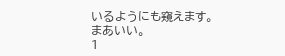いるようにも窺えます。
まあいい。
1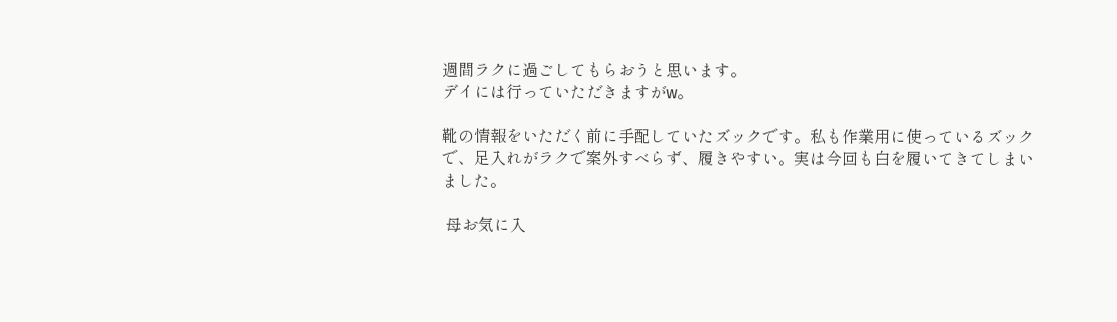週間ラクに過ごしてもらおうと思います。
デイには行っていただきますがw。

靴の情報をいただく前に手配していたズックです。私も作業用に使っているズックで、足入れがラクで案外すべらず、履きやすい。実は今回も白を履いてきてしまいました。

 母お気に入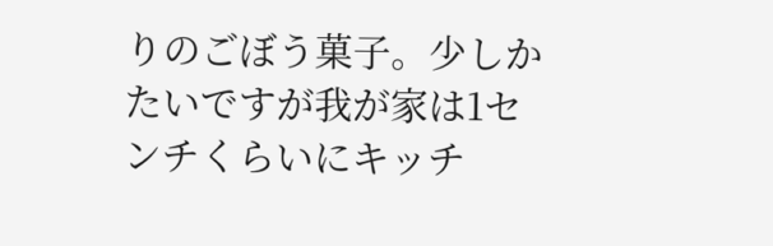りのごぼう菓子。少しかたいですが我が家は1センチくらいにキッチ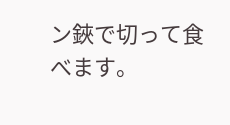ン鋏で切って食べます。